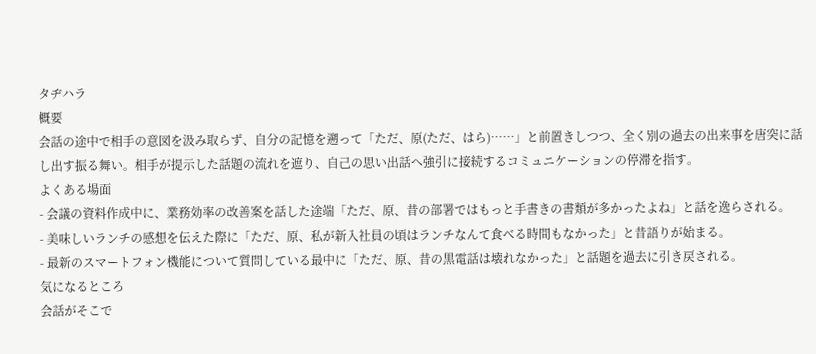タヂハラ
概要
会話の途中で相手の意図を汲み取らず、自分の記憶を遡って「ただ、原(ただ、はら)……」と前置きしつつ、全く別の過去の出来事を唐突に話し出す振る舞い。相手が提示した話題の流れを遮り、自己の思い出話へ強引に接続するコミュニケーションの停滞を指す。
よくある場面
- 会議の資料作成中に、業務効率の改善案を話した途端「ただ、原、昔の部署ではもっと手書きの書類が多かったよね」と話を逸らされる。
- 美味しいランチの感想を伝えた際に「ただ、原、私が新入社員の頃はランチなんて食べる時間もなかった」と昔語りが始まる。
- 最新のスマートフォン機能について質問している最中に「ただ、原、昔の黒電話は壊れなかった」と話題を過去に引き戻される。
気になるところ
会話がそこで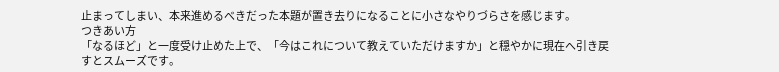止まってしまい、本来進めるべきだった本題が置き去りになることに小さなやりづらさを感じます。
つきあい方
「なるほど」と一度受け止めた上で、「今はこれについて教えていただけますか」と穏やかに現在へ引き戻すとスムーズです。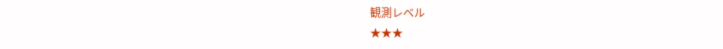観測レベル
★★★